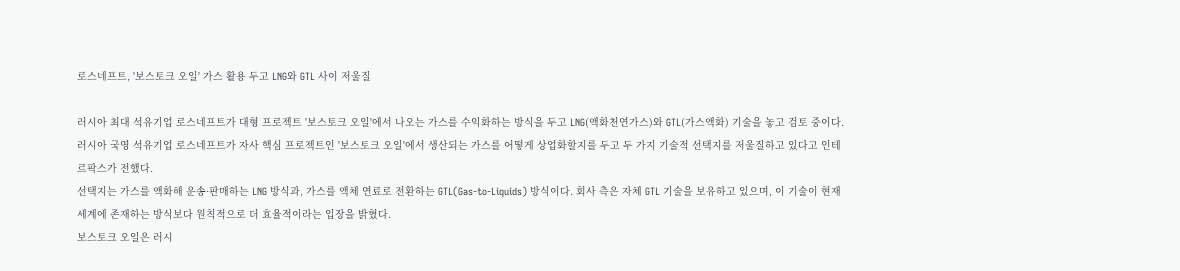로스네프트, '보스토크 오일' 가스 활용 두고 LNG와 GTL 사이 저울질

러시아 최대 석유기업 로스네프트가 대형 프로젝트 '보스토크 오일'에서 나오는 가스를 수익화하는 방식을 두고 LNG(액화천연가스)와 GTL(가스액화) 기술을 놓고 검토 중이다.
러시아 국영 석유기업 로스네프트가 자사 핵심 프로젝트인 '보스토크 오일'에서 생산되는 가스를 어떻게 상업화할지를 두고 두 가지 기술적 선택지를 저울질하고 있다고 인테르팍스가 전했다.
선택지는 가스를 액화해 운송·판매하는 LNG 방식과, 가스를 액체 연료로 전환하는 GTL(Gas-to-Liquids) 방식이다. 회사 측은 자체 GTL 기술을 보유하고 있으며, 이 기술이 현재 세계에 존재하는 방식보다 원칙적으로 더 효율적이라는 입장을 밝혔다.
보스토크 오일은 러시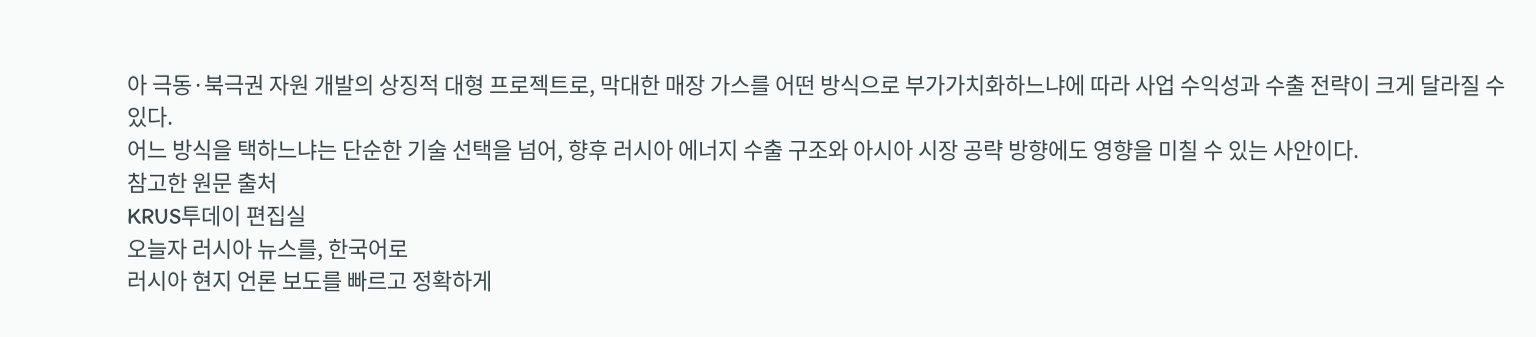아 극동·북극권 자원 개발의 상징적 대형 프로젝트로, 막대한 매장 가스를 어떤 방식으로 부가가치화하느냐에 따라 사업 수익성과 수출 전략이 크게 달라질 수 있다.
어느 방식을 택하느냐는 단순한 기술 선택을 넘어, 향후 러시아 에너지 수출 구조와 아시아 시장 공략 방향에도 영향을 미칠 수 있는 사안이다.
참고한 원문 출처
KRUS투데이 편집실
오늘자 러시아 뉴스를, 한국어로
러시아 현지 언론 보도를 빠르고 정확하게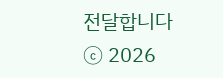전달합니다
ⓒ 2026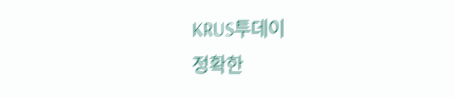KRUS투데이
정확한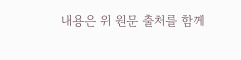내용은 위 원문 출처를 함께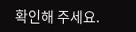확인해 주세요.